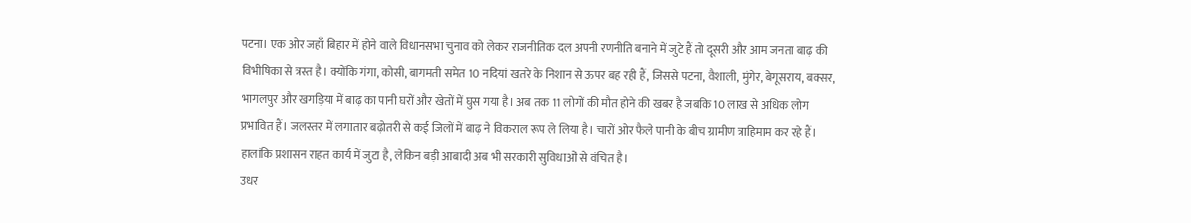पटना। एक ओर जहाँ बिहार में होने वाले विधानसभा चुनाव को लेकर राजनीतिक दल अपनी रणनीति बनाने में जुटे हैं तो दूसरी और आम जनता बाढ़ की विभीषिका से त्रस्त है। क्योंकि गंगा, कोसी, बागमती समेत 10 नदियां खतरे के निशान से ऊपर बह रही हैं, जिससे पटना, वैशाली, मुंगेर, बेगूसराय, बक्सर, भागलपुर और खगड़िया में बाढ़ का पानी घरों और खेतों में घुस गया है। अब तक 11 लोगों की मौत होने की खबर है जबकि 10 लाख से अधिक लोग प्रभावित हैं। जलस्तर में लगातार बढ़ोतरी से कई जिलों में बाढ़ ने विकराल रूप ले लिया है। चारों ओर फैले पानी के बीच ग्रामीण त्राहिमाम कर रहे हैं। हालांकि प्रशासन राहत कार्य में जुटा है, लेकिन बड़ी आबादी अब भी सरकारी सुविधाओं से वंचित है।
उधर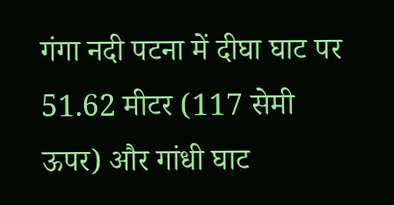गंगा नदी पटना में दीघा घाट पर 51.62 मीटर (117 सेमी ऊपर) और गांधी घाट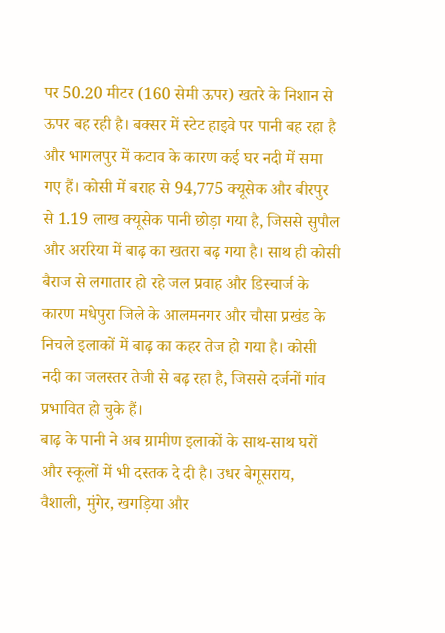पर 50.20 मीटर (160 सेमी ऊपर) खतरे के निशान से ऊपर बह रही है। बक्सर में स्टेट हाइवे पर पानी बह रहा है और भागलपुर में कटाव के कारण कई घर नदी में समा गए हैं। कोसी में बराह से 94,775 क्यूसेक और बीरपुर से 1.19 लाख क्यूसेक पानी छोड़ा गया है, जिससे सुपौल और अररिया में बाढ़ का खतरा बढ़ गया है। साथ ही कोसी बैराज से लगातार हो रहे जल प्रवाह और डिस्चार्ज के कारण मधेपुरा जिले के आलमनगर और चौसा प्रखंड के निचले इलाकों में बाढ़ का कहर तेज हो गया है। कोसी नदी का जलस्तर तेजी से बढ़ रहा है, जिससे दर्जनों गांव प्रभावित हो चुके हैं।
बाढ़ के पानी ने अब ग्रामीण इलाकों के साथ-साथ घरों और स्कूलों में भी दस्तक दे दी है। उधर बेगूसराय, वैशाली, मुंगेर, खगड़िया और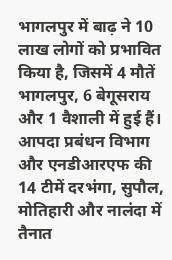भागलपुर में बाढ़ ने 10 लाख लोगों को प्रभावित किया है, जिसमें 4 मौतें भागलपुर, 6 बेगूसराय और 1 वैशाली में हुई हैं। आपदा प्रबंधन विभाग और एनडीआरएफ की 14 टीमें दरभंगा, सुपौल, मोतिहारी और नालंदा में तैनात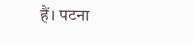हैं। पटना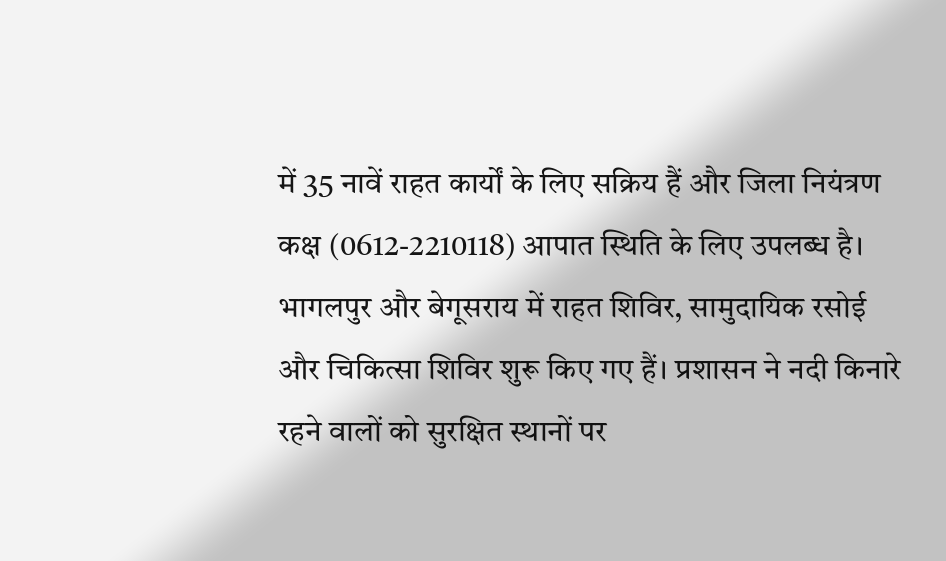में 35 नावें राहत कार्यों के लिए सक्रिय हैं और जिला नियंत्रण कक्ष (0612-2210118) आपात स्थिति के लिए उपलब्ध है। भागलपुर और बेगूसराय में राहत शिविर, सामुदायिक रसोई और चिकित्सा शिविर शुरू किए गए हैं। प्रशासन ने नदी किनारे रहने वालों को सुरक्षित स्थानों पर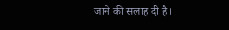जाने की सलाह दी है।